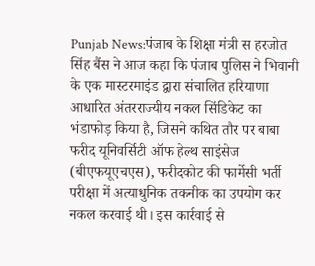Punjab News:पंजाब के शिक्षा मंत्री स हरजोत सिंह बैंस ने आज कहा कि पंजाब पुलिस ने भिवानी के एक मास्टरमाइंड द्वारा संचालित हरियाणा आधारित अंतरराज्यीय नकल सिंडिकेट का भंडाफोड़ किया है, जिसने कथित तौर पर बाबा फरीद यूनिवर्सिटी ऑफ हेल्थ साइंसेज (बीएफयूएचएस), फरीदकोट की फार्मेसी भर्ती परीक्षा में अत्याधुनिक तकनीक का उपयोग कर नकल करवाई थी। इस कार्रवाई से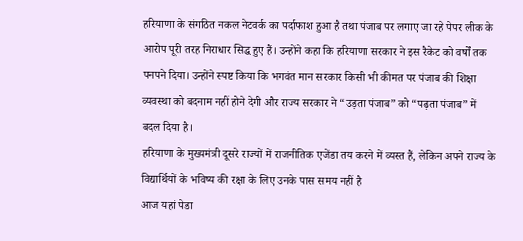हरियाणा के संगठित नकल नेटवर्क का पर्दाफाश हुआ है तथा पंजाब पर लगाए जा रहे पेपर लीक के आरोप पूरी तरह निराधार सिद्ध हुए हैं। उन्होंने कहा कि हरियाणा सरकार ने इस रैकेट को वर्षों तक पनपने दिया। उन्होंने स्पष्ट किया कि भगवंत मान सरकार किसी भी कीमत पर पंजाब की शिक्षा व्यवस्था को बदनाम नहीं होने देगी और राज्य सरकार ने “उड़ता पंजाब” को “पढ़ता पंजाब” में बदल दिया है।
हरियाणा के मुख्यमंत्री दूसरे राज्यों में राजनीतिक एजेंडा तय करने में व्यस्त हैं, लेकिन अपने राज्य के विद्यार्थियों के भविष्य की रक्षा के लिए उनके पास समय नहीं है
आज यहां पेडा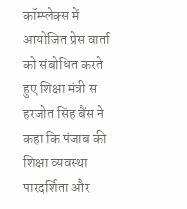कॉम्प्लेक्स में आयोजित प्रेस वार्ता को संबोधित करते हुए शिक्षा मंत्री स हरजोत सिंह बैंस ने कहा कि पंजाब की शिक्षा व्यवस्था पारदर्शिता और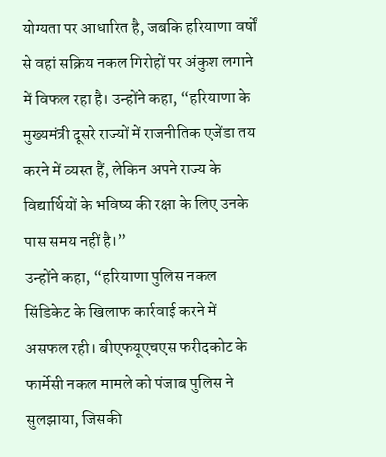योग्यता पर आधारित है, जबकि हरियाणा वर्षों से वहां सक्रिय नकल गिरोहों पर अंकुश लगाने में विफल रहा है। उन्होंने कहा, “हरियाणा के मुख्यमंत्री दूसरे राज्यों में राजनीतिक एजेंडा तय करने में व्यस्त हैं, लेकिन अपने राज्य के विद्यार्थियों के भविष्य की रक्षा के लिए उनके पास समय नहीं है।”
उन्होंने कहा, “हरियाणा पुलिस नकल सिंडिकेट के खिलाफ कार्रवाई करने में असफल रही। बीएफयूएचएस फरीदकोट के फार्मेसी नकल मामले को पंजाब पुलिस ने सुलझाया, जिसकी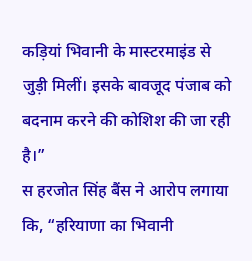कड़ियां भिवानी के मास्टरमाइंड से जुड़ी मिलीं। इसके बावजूद पंजाब को बदनाम करने की कोशिश की जा रही है।”
स हरजोत सिंह बैंस ने आरोप लगाया कि, “हरियाणा का भिवानी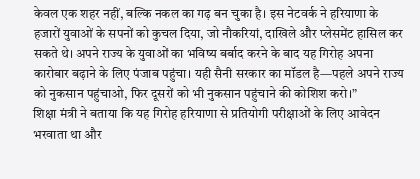केवल एक शहर नहीं, बल्कि नकल का गढ़ बन चुका है। इस नेटवर्क ने हरियाणा के हजारों युवाओं के सपनों को कुचल दिया, जो नौकरियां, दाखिले और प्लेसमेंट हासिल कर सकते थे। अपने राज्य के युवाओं का भविष्य बर्बाद करने के बाद यह गिरोह अपना कारोबार बढ़ाने के लिए पंजाब पहुंचा। यही सैनी सरकार का मॉडल है—पहले अपने राज्य को नुकसान पहुंचाओ, फिर दूसरों को भी नुकसान पहुंचाने की कोशिश करो।”
शिक्षा मंत्री ने बताया कि यह गिरोह हरियाणा से प्रतियोगी परीक्षाओं के लिए आवेदन भरवाता था और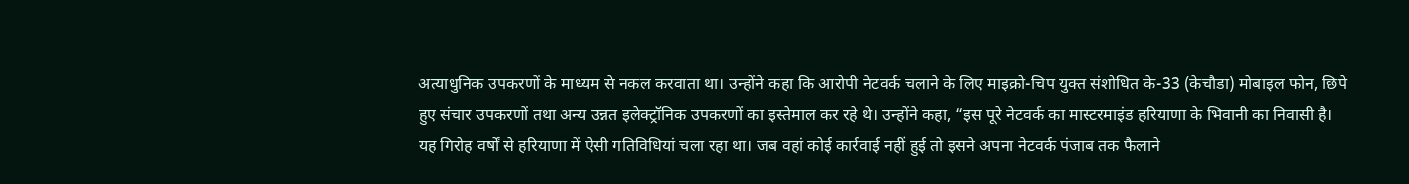अत्याधुनिक उपकरणों के माध्यम से नकल करवाता था। उन्होंने कहा कि आरोपी नेटवर्क चलाने के लिए माइक्रो-चिप युक्त संशोधित के-33 (केचौडा) मोबाइल फोन, छिपे हुए संचार उपकरणों तथा अन्य उन्नत इलेक्ट्रॉनिक उपकरणों का इस्तेमाल कर रहे थे। उन्होंने कहा, “इस पूरे नेटवर्क का मास्टरमाइंड हरियाणा के भिवानी का निवासी है। यह गिरोह वर्षों से हरियाणा में ऐसी गतिविधियां चला रहा था। जब वहां कोई कार्रवाई नहीं हुई तो इसने अपना नेटवर्क पंजाब तक फैलाने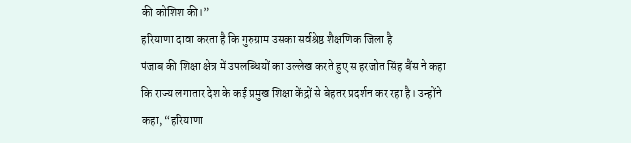की कोशिश की।”
हरियाणा दावा करता है कि गुरुग्राम उसका सर्वश्रेष्ठ शैक्षणिक जिला है
पंजाब की शिक्षा क्षेत्र में उपलब्धियों का उल्लेख करते हुए स हरजोत सिंह बैंस ने कहा कि राज्य लगातार देश के कई प्रमुख शिक्षा केंद्रों से बेहतर प्रदर्शन कर रहा है। उन्होंने कहा, “हरियाणा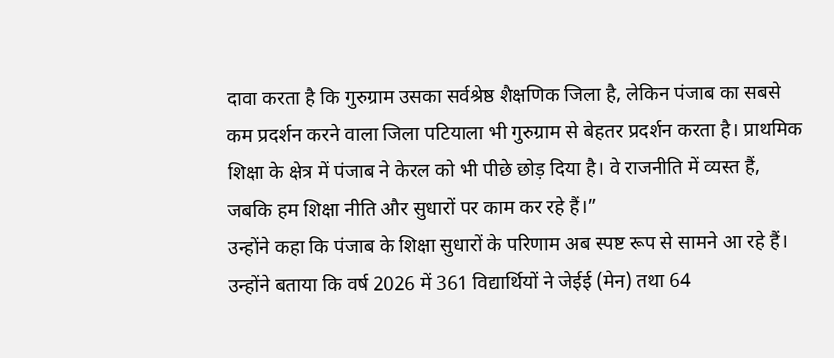दावा करता है कि गुरुग्राम उसका सर्वश्रेष्ठ शैक्षणिक जिला है, लेकिन पंजाब का सबसे कम प्रदर्शन करने वाला जिला पटियाला भी गुरुग्राम से बेहतर प्रदर्शन करता है। प्राथमिक शिक्षा के क्षेत्र में पंजाब ने केरल को भी पीछे छोड़ दिया है। वे राजनीति में व्यस्त हैं, जबकि हम शिक्षा नीति और सुधारों पर काम कर रहे हैं।”
उन्होंने कहा कि पंजाब के शिक्षा सुधारों के परिणाम अब स्पष्ट रूप से सामने आ रहे हैं। उन्होंने बताया कि वर्ष 2026 में 361 विद्यार्थियों ने जेईई (मेन) तथा 64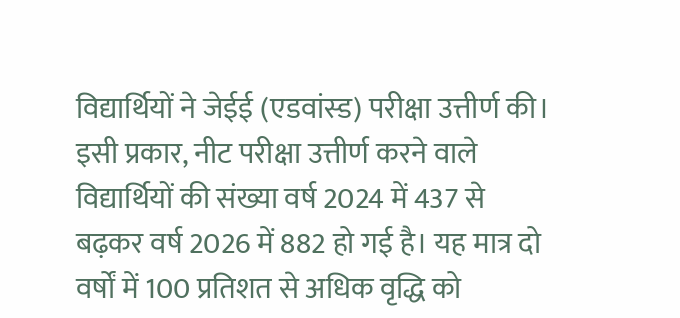विद्यार्थियों ने जेईई (एडवांस्ड) परीक्षा उत्तीर्ण की। इसी प्रकार, नीट परीक्षा उत्तीर्ण करने वाले विद्यार्थियों की संख्या वर्ष 2024 में 437 से बढ़कर वर्ष 2026 में 882 हो गई है। यह मात्र दो वर्षों में 100 प्रतिशत से अधिक वृद्धि को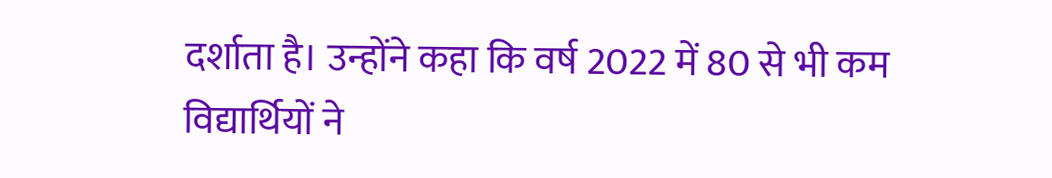दर्शाता है। उन्होंने कहा कि वर्ष 2022 में 80 से भी कम विद्यार्थियों ने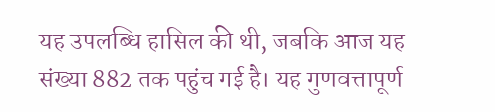यह उपलब्धि हासिल की थी, जबकि आज यह संख्या 882 तक पहुंच गई है। यह गुणवत्तापूर्ण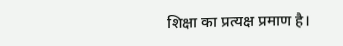शिक्षा का प्रत्यक्ष प्रमाण है।